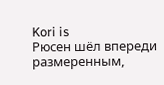Kori is
Рюсен шёл впереди размеренным,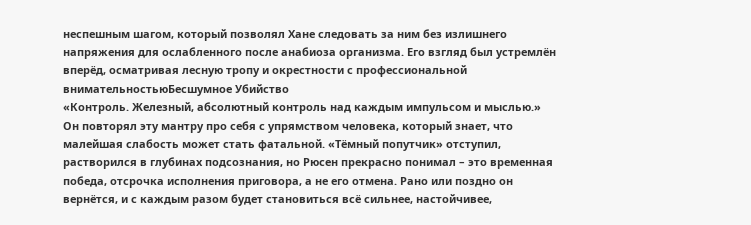неспешным шагом, который позволял Хане следовать за ним без излишнего напряжения для ослабленного после анабиоза организма. Его взгляд был устремлён вперёд, осматривая лесную тропу и окрестности с профессиональной внимательностьюБесшумное Убийство
«Контроль. Железный, абсолютный контроль над каждым импульсом и мыслью.»
Он повторял эту мантру про себя с упрямством человека, который знает, что малейшая слабость может стать фатальной. «Тёмный попутчик» отступил, растворился в глубинах подсознания, но Рюсен прекрасно понимал – это временная победа, отсрочка исполнения приговора, а не его отмена. Рано или поздно он вернётся, и с каждым разом будет становиться всё сильнее, настойчивее,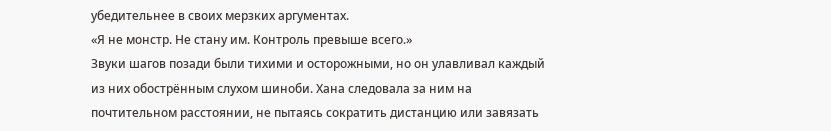убедительнее в своих мерзких аргументах.
«Я не монстр. Не стану им. Контроль превыше всего.»
Звуки шагов позади были тихими и осторожными, но он улавливал каждый из них обострённым слухом шиноби. Хана следовала за ним на почтительном расстоянии, не пытаясь сократить дистанцию или завязать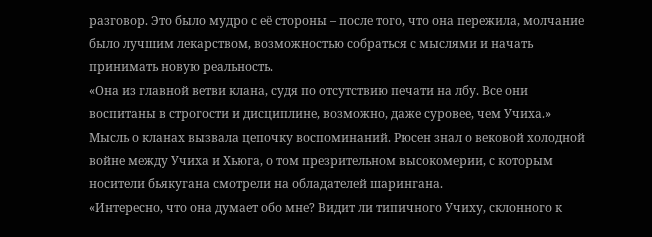разговор. Это было мудро с её стороны – после того, что она пережила, молчание было лучшим лекарством, возможностью собраться с мыслями и начать принимать новую реальность.
«Она из главной ветви клана, судя по отсутствию печати на лбу. Все они воспитаны в строгости и дисциплине, возможно, даже суровее, чем Учиха.»
Мысль о кланах вызвала цепочку воспоминаний. Рюсен знал о вековой холодной войне между Учиха и Хьюга, о том презрительном высокомерии, с которым носители бьякугана смотрели на обладателей шарингана.
«Интересно, что она думает обо мне? Видит ли типичного Учиху, склонного к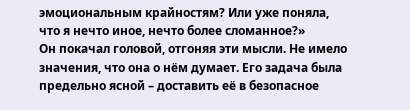эмоциональным крайностям? Или уже поняла, что я нечто иное, нечто более сломанное?»
Он покачал головой, отгоняя эти мысли. Не имело значения, что она о нём думает. Его задача была предельно ясной – доставить её в безопасное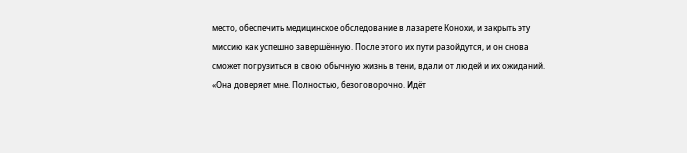место, обеспечить медицинское обследование в лазарете Конохи, и закрыть эту миссию как успешно завершённую. После этого их пути разойдутся, и он снова сможет погрузиться в свою обычную жизнь в тени, вдали от людей и их ожиданий.
«Она доверяет мне. Полностью, безоговорочно. Идёт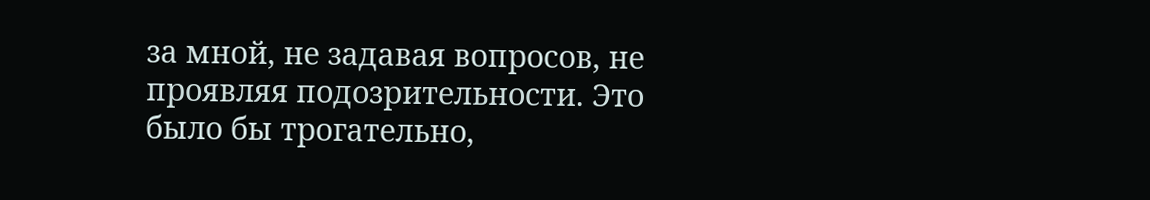за мной, не задавая вопросов, не проявляя подозрительности. Это было бы трогательно,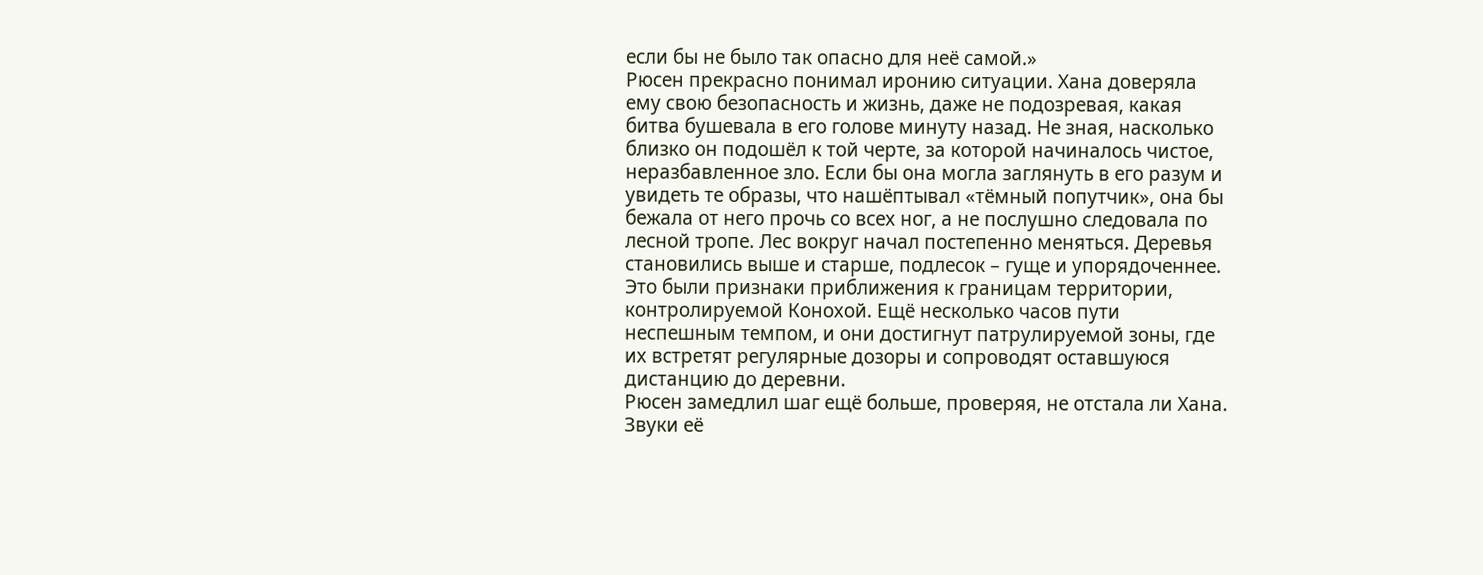если бы не было так опасно для неё самой.»
Рюсен прекрасно понимал иронию ситуации. Хана доверяла ему свою безопасность и жизнь, даже не подозревая, какая битва бушевала в его голове минуту назад. Не зная, насколько близко он подошёл к той черте, за которой начиналось чистое, неразбавленное зло. Если бы она могла заглянуть в его разум и увидеть те образы, что нашёптывал «тёмный попутчик», она бы бежала от него прочь со всех ног, а не послушно следовала по лесной тропе. Лес вокруг начал постепенно меняться. Деревья становились выше и старше, подлесок – гуще и упорядоченнее. Это были признаки приближения к границам территории, контролируемой Конохой. Ещё несколько часов пути неспешным темпом, и они достигнут патрулируемой зоны, где их встретят регулярные дозоры и сопроводят оставшуюся дистанцию до деревни.
Рюсен замедлил шаг ещё больше, проверяя, не отстала ли Хана. Звуки её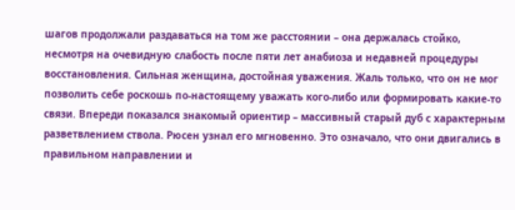шагов продолжали раздаваться на том же расстоянии – она держалась стойко, несмотря на очевидную слабость после пяти лет анабиоза и недавней процедуры восстановления. Сильная женщина, достойная уважения. Жаль только, что он не мог позволить себе роскошь по-настоящему уважать кого-либо или формировать какие-то связи. Впереди показался знакомый ориентир – массивный старый дуб с характерным разветвлением ствола. Рюсен узнал его мгновенно. Это означало, что они двигались в правильном направлении и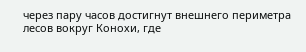через пару часов достигнут внешнего периметра лесов вокруг Конохи, где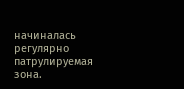начиналась регулярно патрулируемая зона.